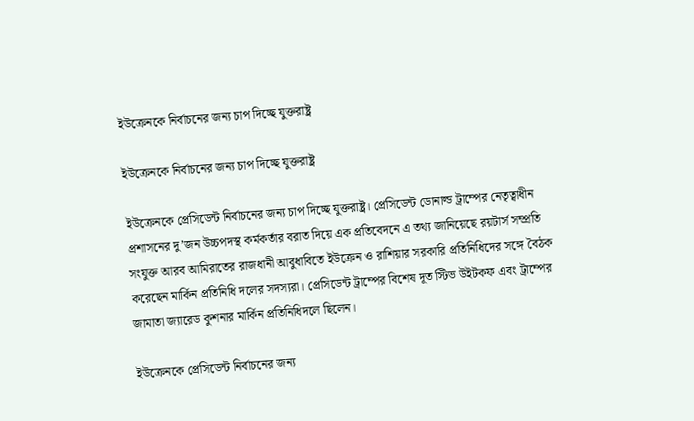ইউক্রেনকে নির্বাচনের জন্য চাপ দিচ্ছে যুক্তরাষ্ট্র

ইউক্রেনকে নির্বাচনের জন্য চাপ দিচ্ছে যুক্তরাষ্ট্র

ইউক্রেনকে প্রেসিডেন্ট নির্বাচনের জন্য চাপ দিচ্ছে যুক্তরাষ্ট্র। প্রেসিডেন্ট ডোনাল্ড ট্রাম্পের নেতৃত্বাধীন প্রশাসনের দু’জন উচ্চপদস্থ কর্মকর্তার বরাত দিয়ে এক প্রতিবেদনে এ তথ্য জানিয়েছে রয়টার্স সম্প্রতি সংযুক্ত আরব আমিরাতের রাজধানী আবুধাবিতে ইউক্রেন ও রাশিয়ার সরকারি প্রতিনিধিদের সঙ্গে বৈঠক করেছেন মার্কিন প্রতিনিধি দলের সদস্যরা। প্রেসিডেন্ট ট্রাম্পের বিশেষ দূত স্টিভ উইটকফ এবং ট্রাম্পের জামাতা জ্যারেড কুশনার মার্কিন প্রতিনিধিদলে ছিলেন।

ইউক্রেনকে প্রেসিডেন্ট নির্বাচনের জন্য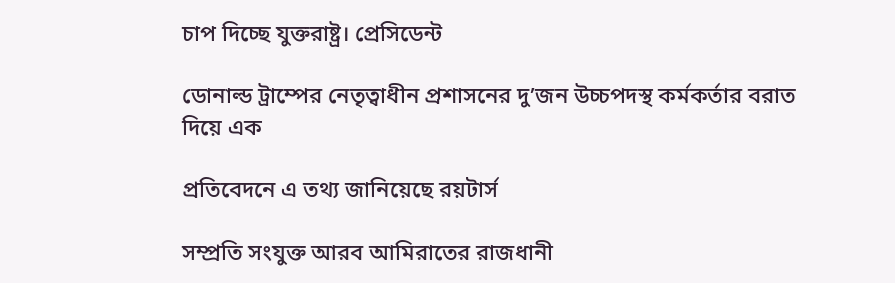চাপ দিচ্ছে যুক্তরাষ্ট্র। প্রেসিডেন্ট

ডোনাল্ড ট্রাম্পের নেতৃত্বাধীন প্রশাসনের দু’জন উচ্চপদস্থ কর্মকর্তার বরাত দিয়ে এক

প্রতিবেদনে এ তথ্য জানিয়েছে রয়টার্স

সম্প্রতি সংযুক্ত আরব আমিরাতের রাজধানী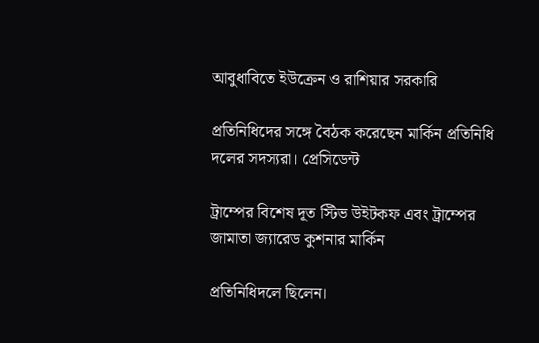আবুধাবিতে ইউক্রেন ও রাশিয়ার সরকারি

প্রতিনিধিদের সঙ্গে বৈঠক করেছেন মার্কিন প্রতিনিধি দলের সদস্যরা। প্রেসিডেন্ট

ট্রাম্পের বিশেষ দূত স্টিভ উইটকফ এবং ট্রাম্পের জামাতা জ্যারেড কুশনার মার্কিন

প্রতিনিধিদলে ছিলেন।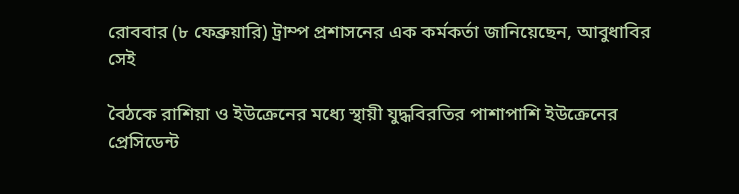রোববার (৮ ফেব্রুয়ারি) ট্রাম্প প্রশাসনের এক কর্মকর্তা জানিয়েছেন, আবুধাবির সেই

বৈঠকে রাশিয়া ও ইউক্রেনের মধ্যে স্থায়ী যুদ্ধবিরতির পাশাপাশি ইউক্রেনের প্রেসিডেন্ট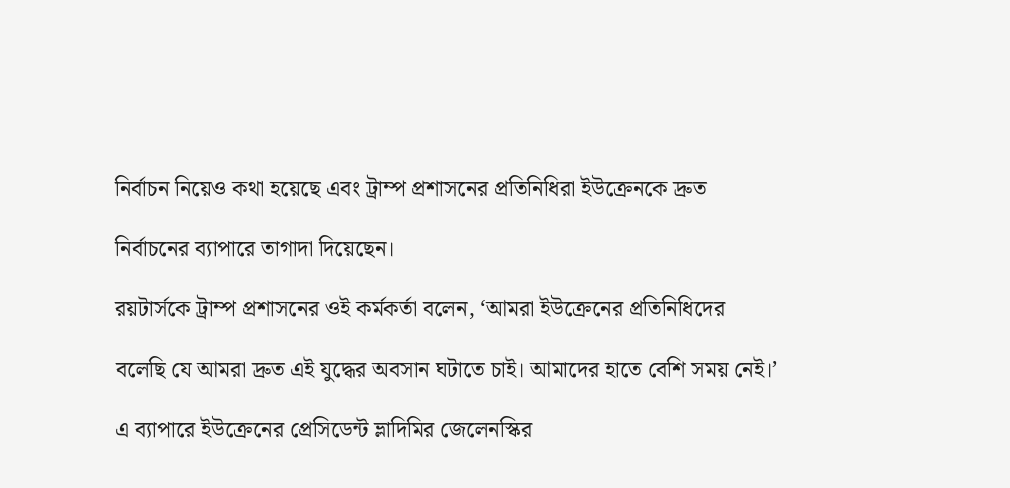নির্বাচন নিয়েও কথা হয়েছে এবং ট্রাম্প প্রশাসনের প্রতিনিধিরা ইউক্রেনকে দ্রুত

নির্বাচনের ব্যাপারে তাগাদা দিয়েছেন।

রয়টার্সকে ট্রাম্প প্রশাসনের ওই কর্মকর্তা বলেন, ‘আমরা ইউক্রেনের প্রতিনিধিদের

বলেছি যে আমরা দ্রুত এই যুদ্ধের অবসান ঘটাতে চাই। আমাদের হাতে বেশি সময় নেই।’

এ ব্যাপারে ইউক্রেনের প্রেসিডেন্ট ভ্লাদিমির জেলেনস্কির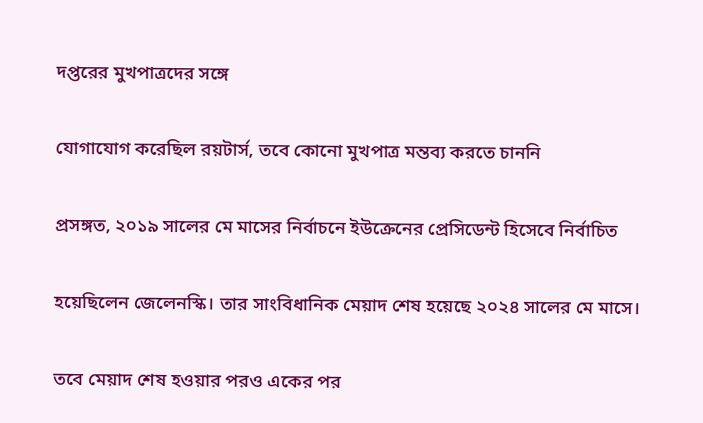দপ্তরের মুখপাত্রদের সঙ্গে

যোগাযোগ করেছিল রয়টার্স, তবে কোনো মুখপাত্র মন্তব্য করতে চাননি

প্রসঙ্গত, ২০১৯ সালের মে মাসের নির্বাচনে ইউক্রেনের প্রেসিডেন্ট হিসেবে নির্বাচিত

হয়েছিলেন জেলেনস্কি। তার সাংবিধানিক মেয়াদ শেষ হয়েছে ২০২৪ সালের মে মাসে।

তবে মেয়াদ শেষ হওয়ার পরও একের পর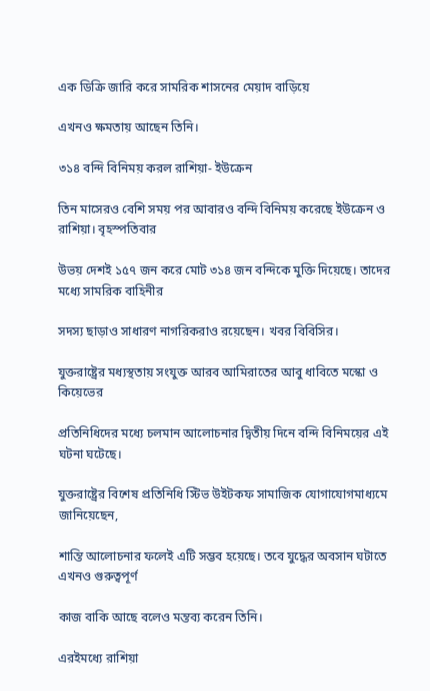এক ডিক্রি জারি করে সামরিক শাসনের মেয়াদ বাড়িয়ে

এখনও ক্ষমতায় আছেন তিনি।

৩১৪ বন্দি বিনিময় করল রাশিয়া- ইউক্রেন

তিন মাসেরও বেশি সময় পর আবারও বন্দি বিনিময় করেছে ইউক্রেন ও রাশিয়া। বৃহস্পতিবার

উভয় দেশই ১৫৭ জন করে মোট ৩১৪ জন বন্দিকে মুক্তি দিয়েছে। তাদের মধ্যে সামরিক বাহিনীর

সদস্য ছাড়াও সাধারণ নাগরিকরাও রয়েছেন। খবর বিবিসির।

যুক্তরাষ্ট্রের মধ্যস্থতায় সংযুক্ত আরব আমিরাতের আবু ধাবিতে মস্কো ও কিয়েভের

প্রতিনিধিদের মধ্যে চলমান আলোচনার দ্বিতীয় দিনে বন্দি বিনিময়ের এই ঘটনা ঘটেছে।

যুক্তরাষ্ট্রের বিশেষ প্রতিনিধি স্টিভ উইটকফ সামাজিক যোগাযোগমাধ্যমে জানিয়েছেন,

শান্তি আলোচনার ফলেই এটি সম্ভব হয়েছে। তবে যুদ্ধের অবসান ঘটাতে এখনও গুরুত্বপূর্ণ

কাজ বাকি আছে বলেও মন্তব্য করেন তিনি।

এরইমধ্যে রাশিয়া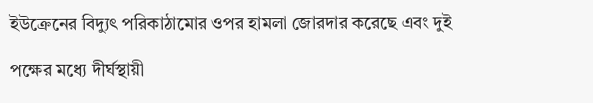ইউক্রেনের বিদ্যুৎ পরিকাঠামোর ওপর হামলা জোরদার করেছে এবং দুই

পক্ষের মধ্যে দীর্ঘস্থায়ী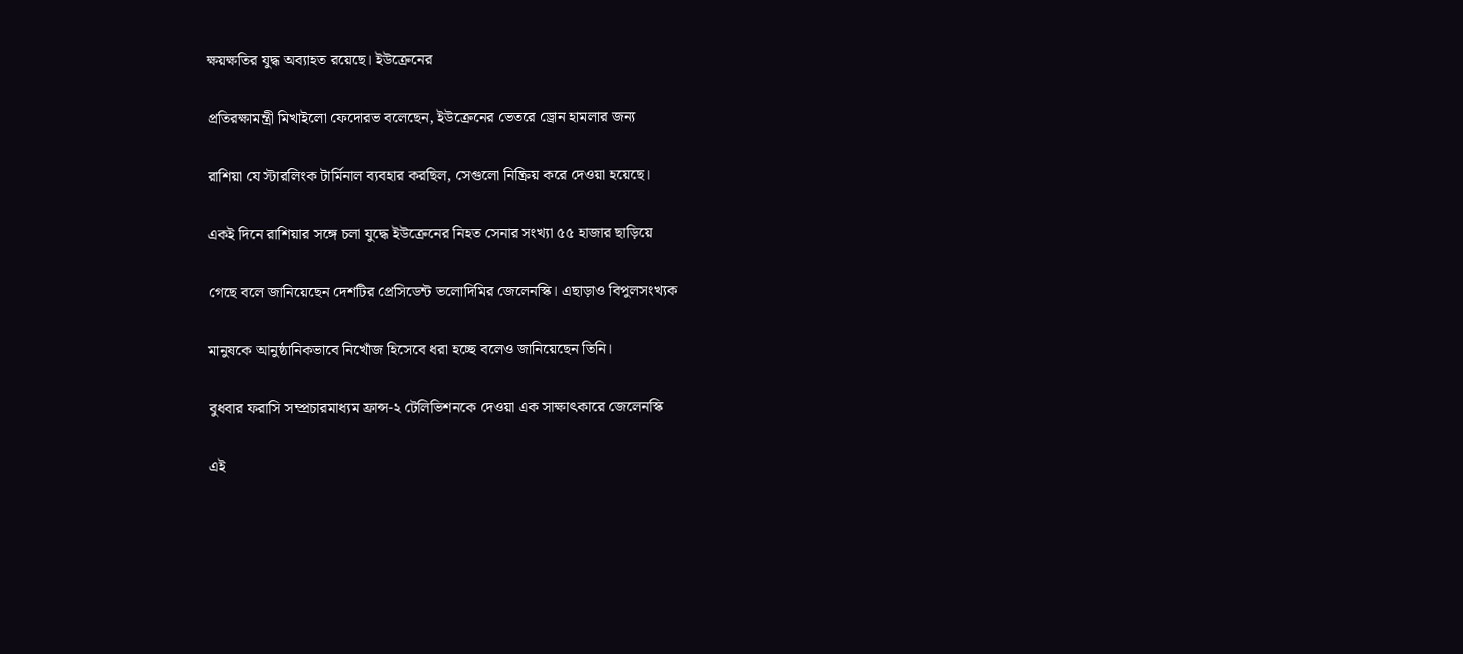ক্ষয়ক্ষতির যুদ্ধ অব্যাহত রয়েছে। ইউক্রেনের

প্রতিরক্ষামন্ত্রী মিখাইলো ফেদোরভ বলেছেন, ইউক্রেনের ভেতরে ড্রোন হামলার জন্য

রাশিয়া যে স্টারলিংক টার্মিনাল ব্যবহার করছিল, সেগুলো নিষ্ক্রিয় করে দেওয়া হয়েছে।

একই দিনে রাশিয়ার সঙ্গে চলা যুদ্ধে ইউক্রেনের নিহত সেনার সংখ্যা ৫৫ হাজার ছাড়িয়ে

গেছে বলে জানিয়েছেন দেশটির প্রেসিডেন্ট ভলোদিমির জেলেনস্কি। এছাড়াও বিপুলসংখ্যক

মানুষকে আনুষ্ঠানিকভাবে নিখোঁজ হিসেবে ধরা হচ্ছে বলেও জানিয়েছেন তিনি।

বুধবার ফরাসি সম্প্রচারমাধ্যম ফ্রান্স-২ টেলিভিশনকে দেওয়া এক সাক্ষাৎকারে জেলেনস্কি

এই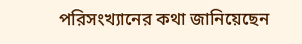পরিসংখ্যানের কথা জানিয়েছেন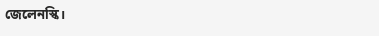জেলেনস্কি।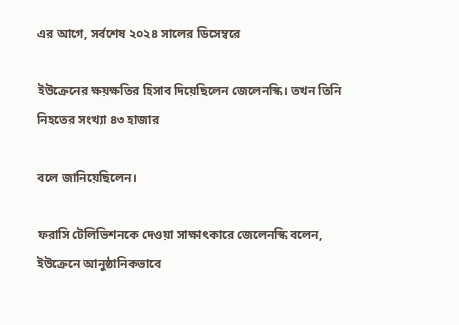এর আগে, সর্বশেষ ২০২৪ সালের ডিসেম্বরে

ইউক্রেনের ক্ষয়ক্ষতির হিসাব দিয়েছিলেন জেলেনস্কি। তখন তিনি নিহতের সংখ্যা ৪৩ হাজার

বলে জানিয়েছিলেন।

ফরাসি টেলিভিশনকে দেওয়া সাক্ষাৎকারে জেলেনস্কি বলেন, ইউক্রেনে আনুষ্ঠানিকভাবে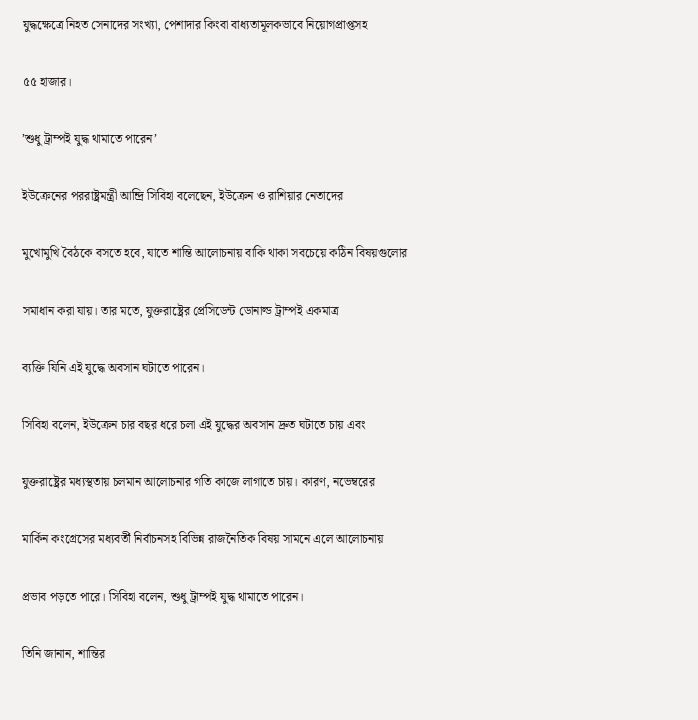যুদ্ধক্ষেত্রে নিহত সেনাদের সংখ্যা, পেশাদার কিংবা বাধ্যতামূলকভাবে নিয়োগপ্রাপ্তসহ

৫৫ হাজার।

’শুধু ট্রাম্পই যুদ্ধ থামাতে পারেন’

ইউক্রেনের পররাষ্ট্রমন্ত্রী আন্দ্রি সিবিহা বলেছেন, ইউক্রেন ও রাশিয়ার নেতাদের

মুখোমুখি বৈঠকে বসতে হবে, যাতে শান্তি আলোচনায় বাকি থাকা সবচেয়ে কঠিন বিষয়গুলোর

সমাধান করা যায়। তার মতে, যুক্তরাষ্ট্রের প্রেসিডেন্ট ডোনাল্ড ট্রাম্পই একমাত্র

ব্যক্তি যিনি এই যুদ্ধে অবসান ঘটাতে পারেন।

সিবিহা বলেন, ইউক্রেন চার বছর ধরে চলা এই যুদ্ধের অবসান দ্রুত ঘটাতে চায় এবং

যুক্তরাষ্ট্রের মধ্যস্থতায় চলমান আলোচনার গতি কাজে লাগাতে চায়। কারণ, নভেম্বরের

মার্কিন কংগ্রেসের মধ্যবর্তী নির্বাচনসহ বিভিন্ন রাজনৈতিক বিষয় সামনে এলে আলোচনায়

প্রভাব পড়তে পারে। সিবিহা বলেন, শুধু ট্রাম্পই যুদ্ধ থামাতে পারেন।

তিনি জানান, শান্তির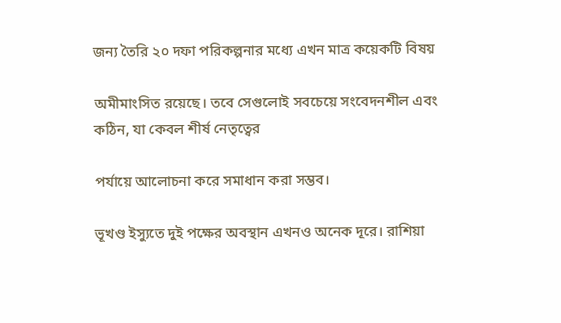জন্য তৈরি ২০ দফা পরিকল্পনার মধ্যে এখন মাত্র কয়েকটি বিষয়

অমীমাংসিত রয়েছে। তবে সেগুলোই সবচেয়ে সংবেদনশীল এবং কঠিন, যা কেবল শীর্ষ নেতৃত্বের

পর্যায়ে আলোচনা করে সমাধান করা সম্ভব।

ভূখণ্ড ইস্যুতে দুই পক্ষের অবস্থান এখনও অনেক দূরে। রাশিয়া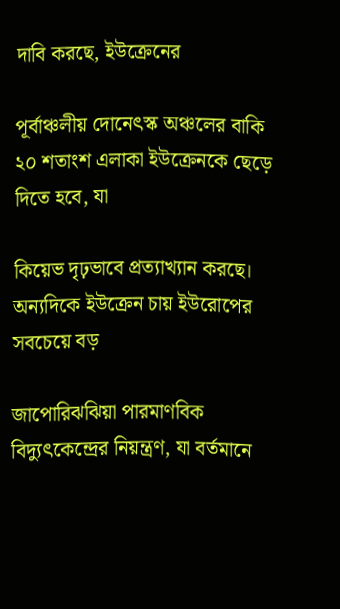দাবি করছে, ইউক্রেনের

পূর্বাঞ্চলীয় দোনেৎস্ক অঞ্চলের বাকি ২০ শতাংশ এলাকা ইউক্রেনকে ছেড়ে দিতে হবে, যা

কিয়েভ দৃঢ়ভাবে প্রত্যাখ্যান করছে। অন্যদিকে ইউক্রেন চায় ইউরোপের সবচেয়ে বড়

জাপোরিঝঝিয়া পারমাণবিক বিদ্যুৎকেন্দ্রের নিয়ন্ত্রণ, যা বর্তমানে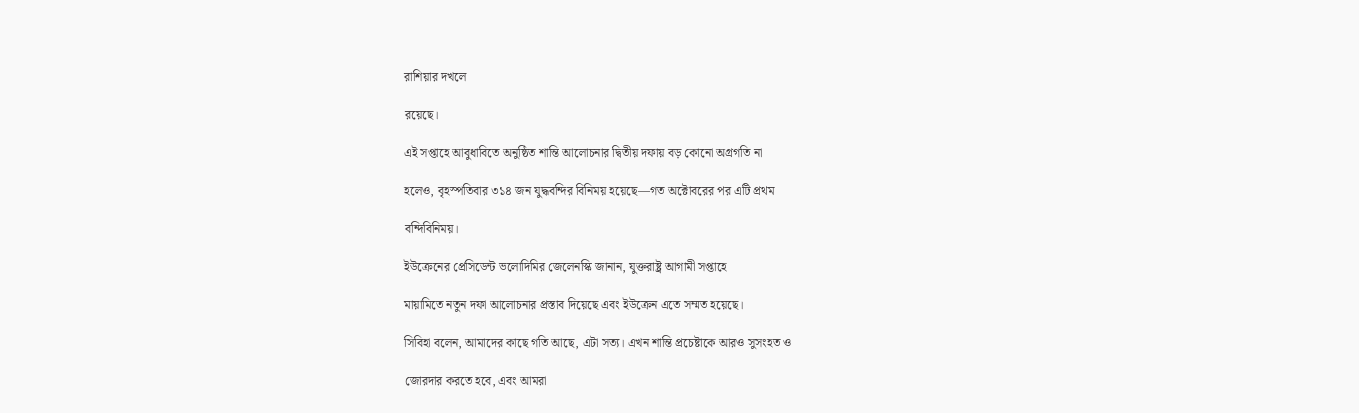রাশিয়ার দখলে

রয়েছে।

এই সপ্তাহে আবুধাবিতে অনুষ্ঠিত শান্তি আলোচনার দ্বিতীয় দফায় বড় কোনো অগ্রগতি না

হলেও, বৃহস্পতিবার ৩১৪ জন যুদ্ধবন্দির বিনিময় হয়েছে—গত অক্টোবরের পর এটি প্রথম

বন্দিবিনিময়।

ইউক্রেনের প্রেসিডেন্ট ভলোদিমির জেলেনস্কি জানান, যুক্তরাষ্ট্র আগামী সপ্তাহে

মায়ামিতে নতুন দফা আলোচনার প্রস্তাব দিয়েছে এবং ইউক্রেন এতে সম্মত হয়েছে।

সিবিহা বলেন, আমাদের কাছে গতি আছে, এটা সত্য। এখন শান্তি প্রচেষ্টাকে আরও সুসংহত ও

জোরদার করতে হবে, এবং আমরা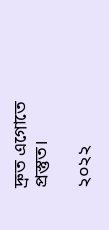দ্রুত এগোতে প্রস্তুত।

২০২২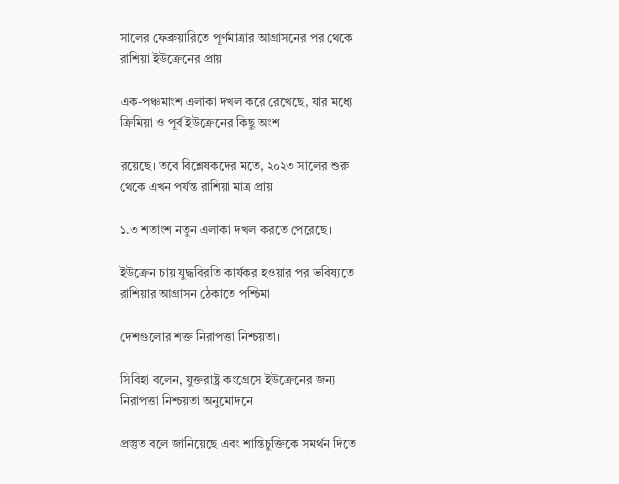সালের ফেব্রুয়ারিতে পূর্ণমাত্রার আগ্রাসনের পর থেকে রাশিয়া ইউক্রেনের প্রায়

এক-পঞ্চমাংশ এলাকা দখল করে রেখেছে, যার মধ্যে ক্রিমিয়া ও পূর্ব ইউক্রেনের কিছু অংশ

রয়েছে। তবে বিশ্লেষকদের মতে, ২০২৩ সালের শুরু থেকে এখন পর্যন্ত রাশিয়া মাত্র প্রায়

১.৩ শতাংশ নতুন এলাকা দখল করতে পেরেছে।

ইউক্রেন চায় যুদ্ধবিরতি কার্যকর হওয়ার পর ভবিষ্যতে রাশিয়ার আগ্রাসন ঠেকাতে পশ্চিমা

দেশগুলোর শক্ত নিরাপত্তা নিশ্চয়তা।

সিবিহা বলেন, যুক্তরাষ্ট্র কংগ্রেসে ইউক্রেনের জন্য নিরাপত্তা নিশ্চয়তা অনুমোদনে

প্রস্তুত বলে জানিয়েছে এবং শান্তিচুক্তিকে সমর্থন দিতে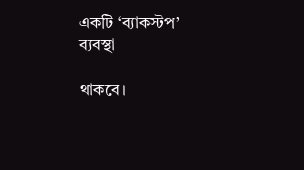একটি ‘ব্যাকস্টপ’ ব্যবস্থা

থাকবে।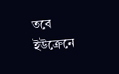তবে ইউক্রেনে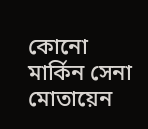কোনো মার্কিন সেনা মোতায়েন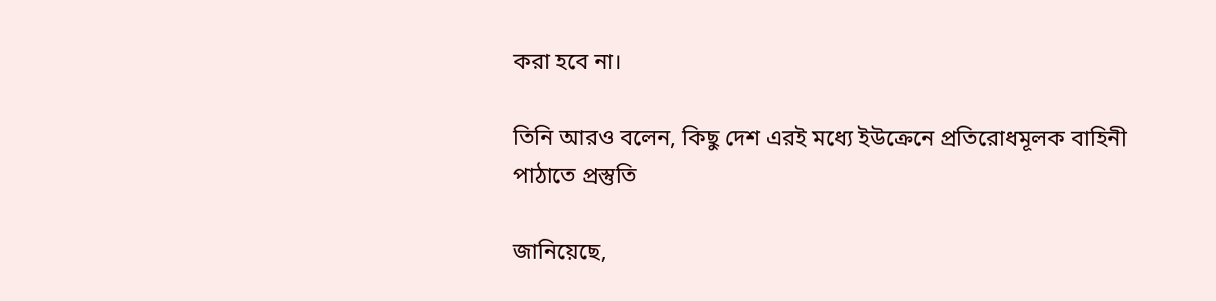করা হবে না।

তিনি আরও বলেন, কিছু দেশ এরই মধ্যে ইউক্রেনে প্রতিরোধমূলক বাহিনী পাঠাতে প্রস্তুতি

জানিয়েছে,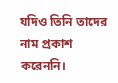যদিও তিনি তাদের নাম প্রকাশ করেননি।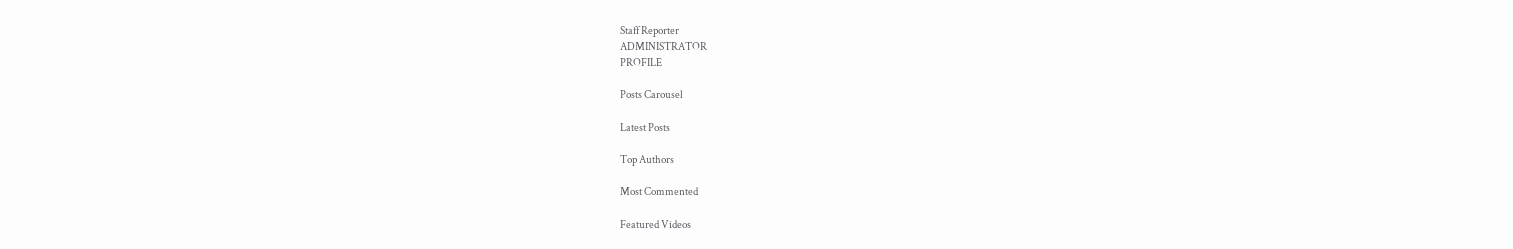Staff Reporter
ADMINISTRATOR
PROFILE

Posts Carousel

Latest Posts

Top Authors

Most Commented

Featured Videos